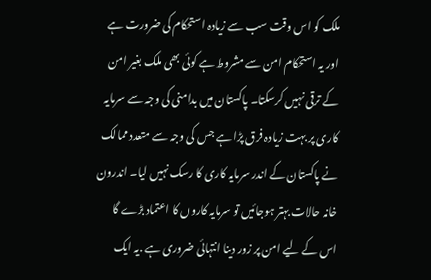ملک کو اس وقت سب سے زیادہ استحکام کی ضرورت ہے اور یہ استحکام امن سے مشروط ہے کوئی بھی ملک بغیر امن کے ترقی نہیں کرسکتا۔ پاکستان میں بدامنی کی وجہ سے سرمایہ کاری پر بہت زیادہ فرق پڑا ہے جس کی وجہ سے متعدد ممالک نے پاکستان کے اندر سرمایہ کاری کا رسک نہیں لیا۔ اندرون خانہ حالات بہتر ہوجائیں تو سرمایہ کاروں کا اعتماد بڑے گا اس کے لیے امن پر زور دینا انتہائی ضروری ہے .یہ ایک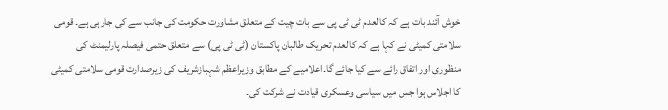خوش آئند بات ہے کہ کالعدم ٹی ٹی پی سے بات چیت کے متعلق مشاورت حکومت کی جانب سے کی جارہی ہے۔ قومی سلامتی کمیٹی نے کہا ہے کہ کالعدم تحریک طالبان پاکستان (ٹی ٹی پی) سے متعلق حتمی فیصلہ پارلیمنٹ کی منظوری اور اتفاق رائے سے کیا جائے گا۔اعلامیے کے مطابق وزیراعظم شہبازشریف کی زیرصدارت قومی سلامتی کمیٹی کا اجلاس ہوا جس میں سیاسی وعسکری قیادت نے شرکت کی۔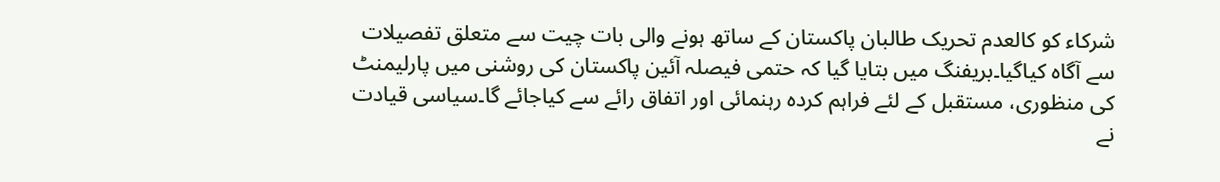شرکاء کو کالعدم تحریک طالبان پاکستان کے ساتھ ہونے والی بات چیت سے متعلق تفصیلات سے آگاہ کیاگیا۔بریفنگ میں بتایا گیا کہ حتمی فیصلہ آئین پاکستان کی روشنی میں پارلیمنٹ کی منظوری، مستقبل کے لئے فراہم کردہ رہنمائی اور اتفاق رائے سے کیاجائے گا۔سیاسی قیادت نے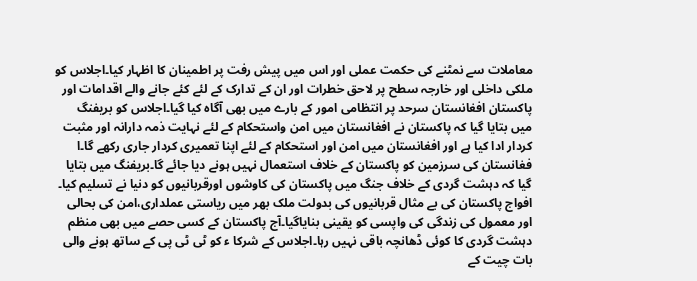معاملات سے نمٹنے کی حکمت عملی اور اس میں پیش رفت پر اطمینان کا اظہار کیا۔اجلاس کو ملکی داخلی اور خارجہ سطح پر لاحق خطرات اور ان کے تدارک کے لئے کئے جانے والے اقدامات اور پاکستان افغانستان سرحد پر انتظامی امور کے بارے میں بھی آگاہ کیا گیا۔اجلاس کو بریفنگ میں بتایا گیا کہ پاکستان نے افغانستان میں امن واستحکام کے لئے نہایت ذمہ دارانہ اور مثبت کردار ادا کیا ہے اور افغانستان میں امن اور استحکام کے لئے اپنا تعمیری کردار جاری رکھے گا۔ا
فغانستان کی سرزمین کو پاکستان کے خلاف استعمال نہیں ہونے دیا جائے گا۔بریفنگ میں بتایا گیا کہ دہشت گردی کے خلاف جنگ میں پاکستان کی کاوشوں اورقربانیوں کو دنیا نے تسلیم کیا۔ افواج پاکستان کی بے مثال قربانیوں کی بدولت ملک بھر میں ریاستی عملداری،امن کی بحالی اور معمول کی زندگی کی واپسی کو یقینی بنایاگیا۔آج پاکستان کے کسی حصے میں بھی منظم دہشت گردی کا کوئی ڈھانچہ باقی نہیں رہا۔اجلاس کے شرکا ء کو ٹی ٹی پی کے ساتھ ہونے والی بات چیت کے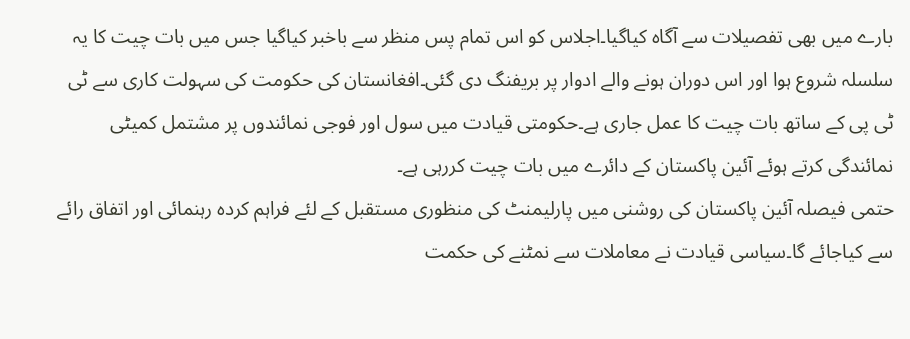بارے میں بھی تفصیلات سے آگاہ کیاگیا۔اجلاس کو اس تمام پس منظر سے باخبر کیاگیا جس میں بات چیت کا یہ سلسلہ شروع ہوا اور اس دوران ہونے والے ادوار پر بریفنگ دی گئی۔افغانستان کی حکومت کی سہولت کاری سے ٹی ٹی پی کے ساتھ بات چیت کا عمل جاری ہے۔حکومتی قیادت میں سول اور فوجی نمائندوں پر مشتمل کمیٹی نمائندگی کرتے ہوئے آئین پاکستان کے دائرے میں بات چیت کررہی ہے۔
حتمی فیصلہ آئین پاکستان کی روشنی میں پارلیمنٹ کی منظوری مستقبل کے لئے فراہم کردہ رہنمائی اور اتفاق رائے سے کیاجائے گا۔سیاسی قیادت نے معاملات سے نمٹنے کی حکمت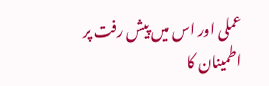عملی اور اس میں پیش رفت پر اطمینان کا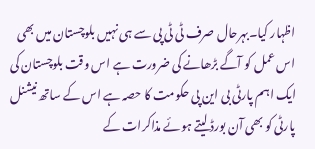اظہار کیا۔بہرحال صرف ٹی ٹی پی سے ہی نہیں بلوچستان میں بھی اس عمل کو آگے بڑھانے کی ضرورت ہے اس وقت بلوچستان کی ایک اہم پارٹی بی این پی حکومت کا حصہ ہے اس کے ساتھ نیشنل پارٹی کو بھی آن بورڈ لیتے ہوئے مذاکرات کے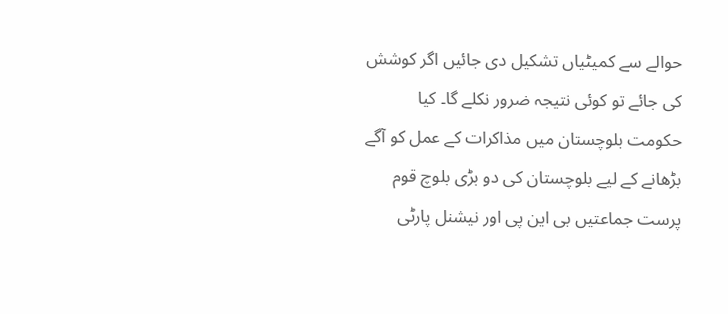حوالے سے کمیٹیاں تشکیل دی جائیں اگر کوشش کی جائے تو کوئی نتیجہ ضرور نکلے گا۔ کیا حکومت بلوچستان میں مذاکرات کے عمل کو آگے بڑھانے کے لیے بلوچستان کی دو بڑی بلوچ قوم پرست جماعتیں بی این پی اور نیشنل پارٹی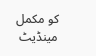کو مکمل مینڈیٹ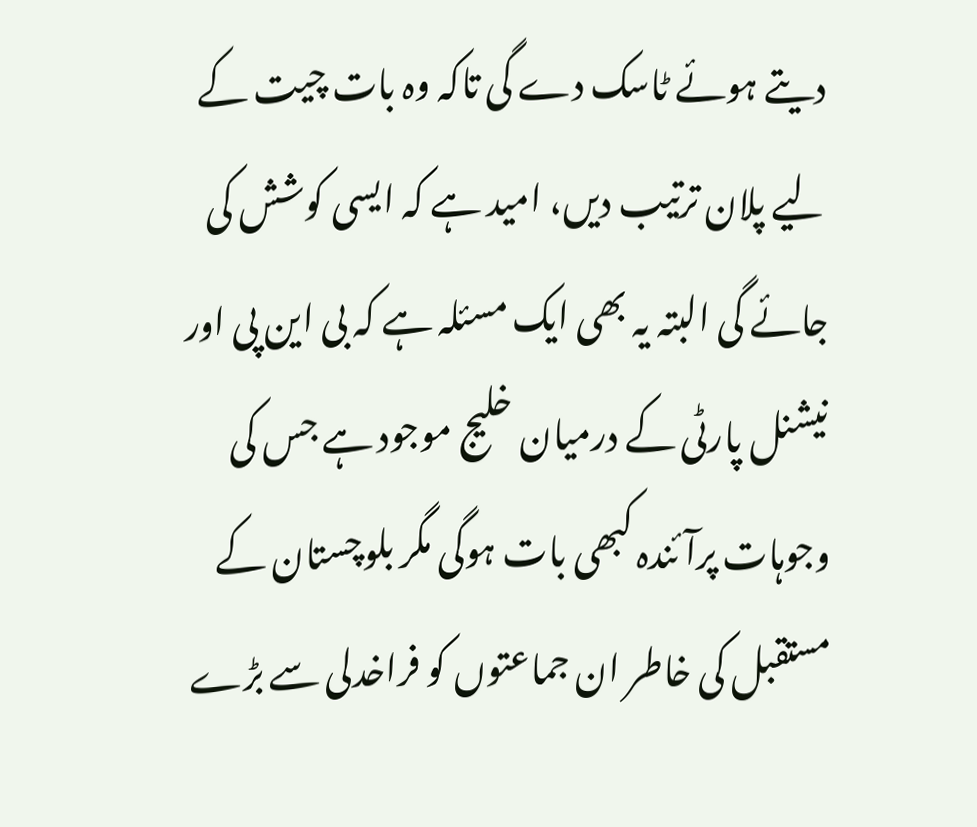دیتے ہوئے ٹاسک دے گی تاکہ وہ بات چیت کے لیے پلان ترتیب دیں، امید ہے کہ ایسی کوشش کی جائے گی البتہ یہ بھی ایک مسئلہ ہے کہ بی این پی اور نیشنل پارٹی کے درمیان خلیج موجود ہے جس کی وجوہات پرآئندہ کبھی بات ہوگی مگر بلوچستان کے مستقبل کی خاطر ان جماعتوں کو فراخدلی سے بڑے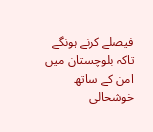فیصلے کرنے ہونگے تاکہ بلوچستان میں امن کے ساتھ خوشحالی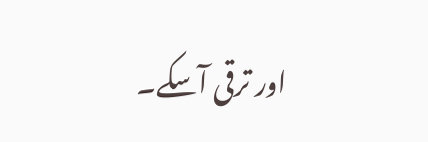اور ترقی آسکے۔